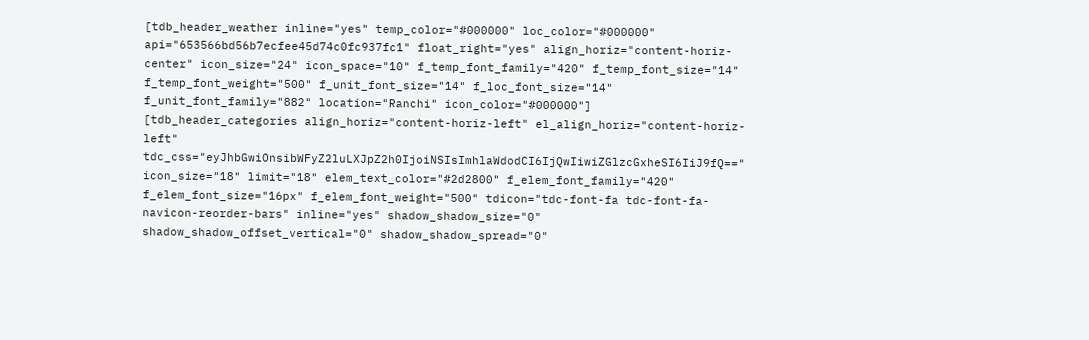[tdb_header_weather inline="yes" temp_color="#000000" loc_color="#000000" api="653566bd56b7ecfee45d74c0fc937fc1" float_right="yes" align_horiz="content-horiz-center" icon_size="24" icon_space="10" f_temp_font_family="420" f_temp_font_size="14" f_temp_font_weight="500" f_unit_font_size="14" f_loc_font_size="14" f_unit_font_family="882" location="Ranchi" icon_color="#000000"]
[tdb_header_categories align_horiz="content-horiz-left" el_align_horiz="content-horiz-left" tdc_css="eyJhbGwiOnsibWFyZ2luLXJpZ2h0IjoiNSIsImhlaWdodCI6IjQwIiwiZGlzcGxheSI6IiJ9fQ==" icon_size="18" limit="18" elem_text_color="#2d2800" f_elem_font_family="420" f_elem_font_size="16px" f_elem_font_weight="500" tdicon="tdc-font-fa tdc-font-fa-navicon-reorder-bars" inline="yes" shadow_shadow_size="0" shadow_shadow_offset_vertical="0" shadow_shadow_spread="0"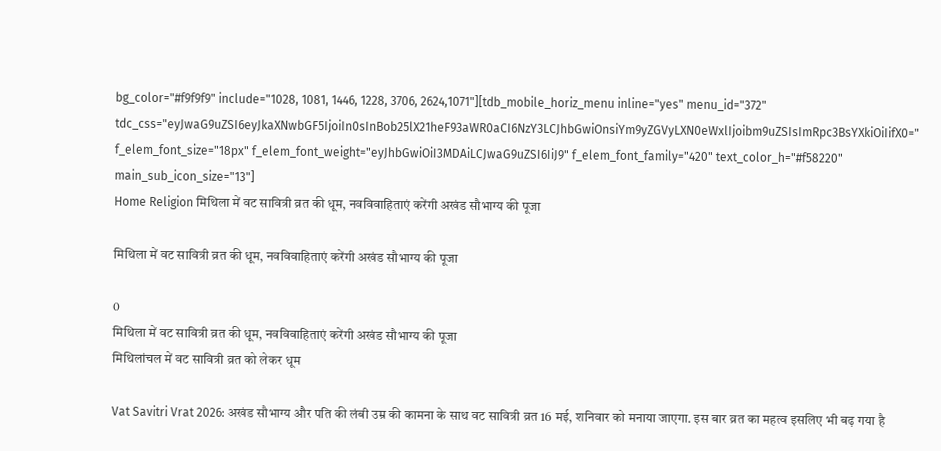bg_color="#f9f9f9" include="1028, 1081, 1446, 1228, 3706, 2624,1071"][tdb_mobile_horiz_menu inline="yes" menu_id="372" tdc_css="eyJwaG9uZSI6eyJkaXNwbGF5IjoiIn0sInBob25lX21heF93aWR0aCI6NzY3LCJhbGwiOnsiYm9yZGVyLXN0eWxlIjoibm9uZSIsImRpc3BsYXkiOiIifX0=" f_elem_font_size="18px" f_elem_font_weight="eyJhbGwiOiI3MDAiLCJwaG9uZSI6IiJ9" f_elem_font_family="420" text_color_h="#f58220" main_sub_icon_size="13"]
Home Religion मिथिला में वट सावित्री व्रत की धूम, नवविवाहिताएं करेंगी अखंड सौभाग्य की पूजा

मिथिला में वट सावित्री व्रत की धूम, नवविवाहिताएं करेंगी अखंड सौभाग्य की पूजा

0
मिथिला में वट सावित्री व्रत की धूम, नवविवाहिताएं करेंगी अखंड सौभाग्य की पूजा
मिथिलांचल में वट सावित्री व्रत को लेकर धूम

Vat Savitri Vrat 2026: अखंड सौभाग्य और पति की लंबी उम्र की कामना के साथ वट सावित्री व्रत 16 मई, शनिवार को मनाया जाएगा. इस बार व्रत का महत्व इसलिए भी बढ़ गया है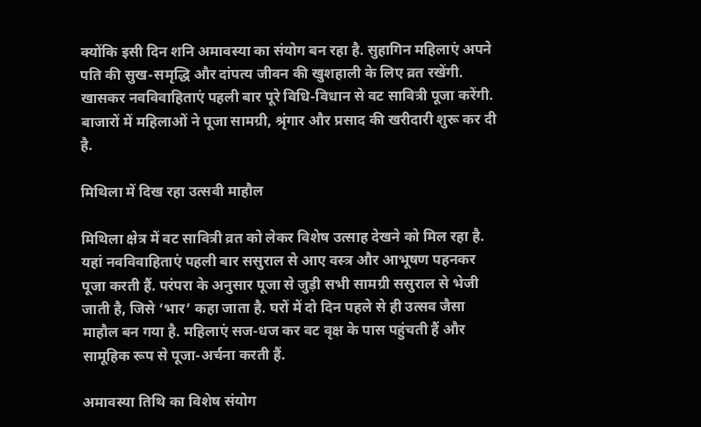क्योंकि इसी दिन शनि अमावस्या का संयोग बन रहा है. सुहागिन महिलाएं अपने पति की सुख-समृद्धि और दांपत्य जीवन की खुशहाली के लिए व्रत रखेंगी. खासकर नवविवाहिताएं पहली बार पूरे विधि-विधान से वट सावित्री पूजा करेंगी. बाजारों में महिलाओं ने पूजा सामग्री, श्रृंगार और प्रसाद की खरीदारी शुरू कर दी है.

मिथिला में दिख रहा उत्सवी माहौल

मिथिला क्षेत्र में वट सावित्री व्रत को लेकर विशेष उत्साह देखने को मिल रहा है. यहां नवविवाहिताएं पहली बार ससुराल से आए वस्त्र और आभूषण पहनकर पूजा करती हैं. परंपरा के अनुसार पूजा से जुड़ी सभी सामग्री ससुराल से भेजी जाती है, जिसे ‘भार’ कहा जाता है. घरों में दो दिन पहले से ही उत्सव जैसा माहौल बन गया है. महिलाएं सज-धज कर वट वृक्ष के पास पहुंचती हैं और सामूहिक रूप से पूजा-अर्चना करती हैं.

अमावस्या तिथि का विशेष संयोग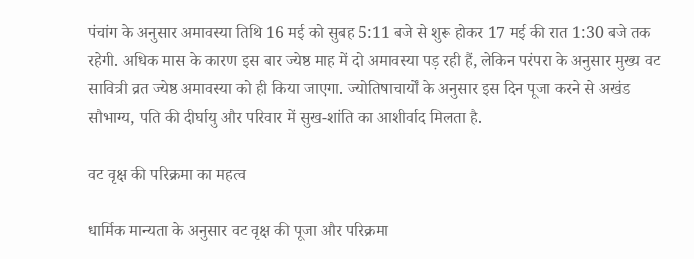पंचांग के अनुसार अमावस्या तिथि 16 मई को सुबह 5:11 बजे से शुरू होकर 17 मई की रात 1:30 बजे तक रहेगी. अधिक मास के कारण इस बार ज्येष्ठ माह में दो अमावस्या पड़ रही हैं, लेकिन परंपरा के अनुसार मुख्य वट सावित्री व्रत ज्येष्ठ अमावस्या को ही किया जाएगा. ज्योतिषाचार्यों के अनुसार इस दिन पूजा करने से अखंड सौभाग्य, पति की दीर्घायु और परिवार में सुख-शांति का आशीर्वाद मिलता है.

वट वृक्ष की परिक्रमा का महत्व

धार्मिक मान्यता के अनुसार वट वृक्ष की पूजा और परिक्रमा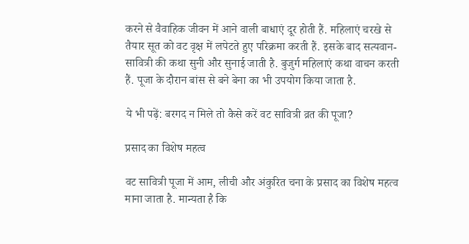करने से वैवाहिक जीवन में आने वाली बाधाएं दूर होती हैं. महिलाएं चरखे से तैयार सूत को वट वृक्ष में लपेटते हुए परिक्रमा करती हैं. इसके बाद सत्यवान-सावित्री की कथा सुनी और सुनाई जाती है. बुजुर्ग महिलाएं कथा वाचन करती हैं. पूजा के दौरान बांस से बने बेना का भी उपयोग किया जाता है.

ये भी पढ़ें: बरगद न मिले तो कैसे करें वट सावित्री व्रत की पूजा?

प्रसाद का विशेष महत्व

वट सावित्री पूजा में आम, लीची और अंकुरित चना के प्रसाद का विशेष महत्व माना जाता है. मान्यता है कि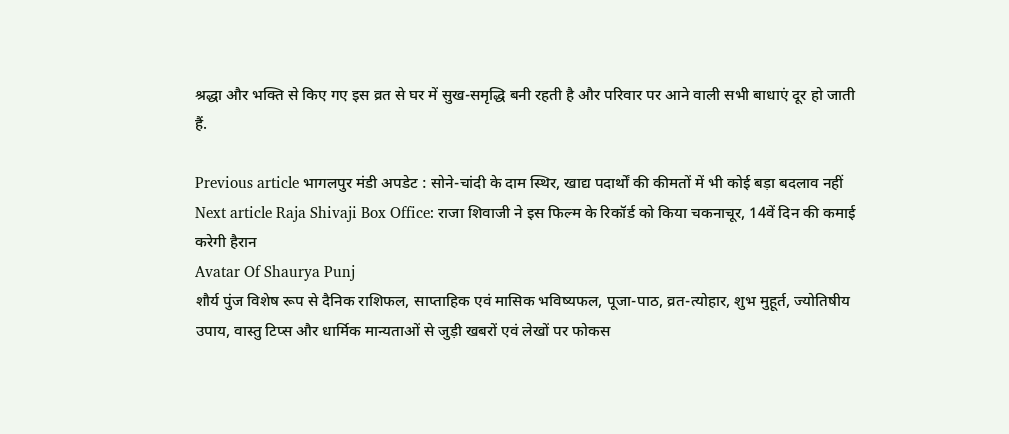श्रद्धा और भक्ति से किए गए इस व्रत से घर में सुख-समृद्धि बनी रहती है और परिवार पर आने वाली सभी बाधाएं दूर हो जाती हैं.

Previous article भागलपुर मंडी अपडेट : सोने-चांदी के दाम स्थिर, खाद्य पदार्थों की कीमतों में भी कोई बड़ा बदलाव नहीं
Next article Raja Shivaji Box Office: राजा शिवाजी ने इस फिल्म के रिकॉर्ड को किया चकनाचूर, 14वें दिन की कमाई करेगी हैरान
Avatar Of Shaurya Punj
शौर्य पुंज विशेष रूप से दैनिक राशिफल, साप्ताहिक एवं मासिक भविष्यफल, पूजा-पाठ, व्रत-त्योहार, शुभ मुहूर्त, ज्योतिषीय उपाय, वास्तु टिप्स और धार्मिक मान्यताओं से जुड़ी खबरों एवं लेखों पर फोकस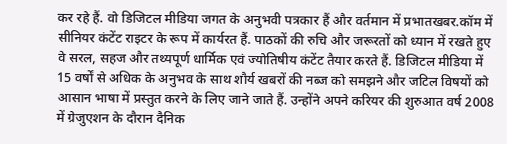कर रहे हैं. वो डिजिटल मीडिया जगत के अनुभवी पत्रकार हैं और वर्तमान में प्रभातखबर.कॉम में सीनियर कंटेंट राइटर के रूप में कार्यरत हैं. पाठकों की रुचि और जरूरतों को ध्यान में रखते हुए वे सरल, सहज और तथ्यपूर्ण धार्मिक एवं ज्योतिषीय कंटेंट तैयार करते हैं. डिजिटल मीडिया में 15 वर्षों से अधिक के अनुभव के साथ शौर्य खबरों की नब्ज को समझने और जटिल विषयों को आसान भाषा में प्रस्तुत करने के लिए जाने जाते हैं. उन्होंने अपने करियर की शुरुआत वर्ष 2008 में ग्रेजुएशन के दौरान दैनिक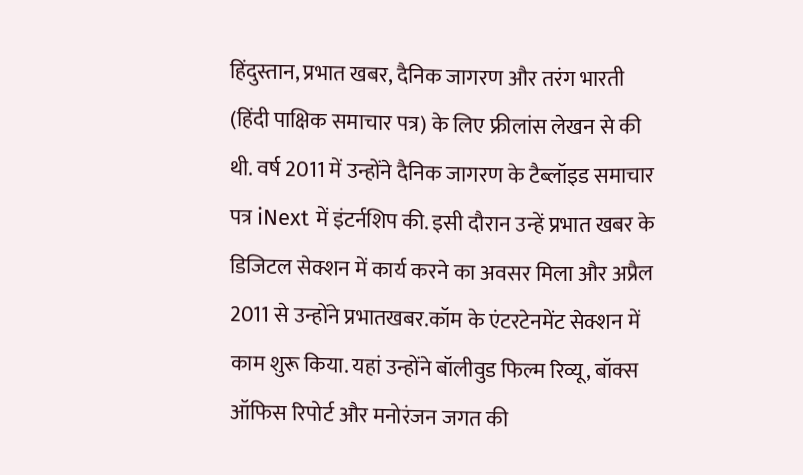हिंदुस्तान, प्रभात खबर, दैनिक जागरण और तरंग भारती (हिंदी पाक्षिक समाचार पत्र) के लिए फ्रीलांस लेखन से की थी. वर्ष 2011 में उन्होंने दैनिक जागरण के टैब्लॉइड समाचार पत्र iNext में इंटर्नशिप की. इसी दौरान उन्हें प्रभात खबर के डिजिटल सेक्शन में कार्य करने का अवसर मिला और अप्रैल 2011 से उन्होंने प्रभातखबर.कॉम के एंटरटेनमेंट सेक्शन में काम शुरू किया. यहां उन्होंने बॉलीवुड फिल्म रिव्यू, बॉक्स ऑफिस रिपोर्ट और मनोरंजन जगत की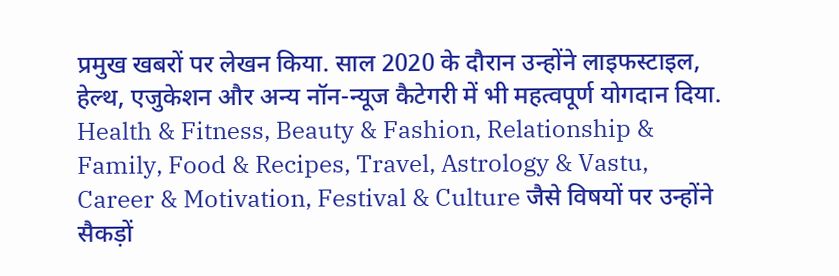प्रमुख खबरों पर लेखन किया. साल 2020 के दौरान उन्होंने लाइफस्टाइल, हेल्थ, एजुकेशन और अन्य नॉन-न्यूज कैटेगरी में भी महत्वपूर्ण योगदान दिया. Health & Fitness, Beauty & Fashion, Relationship & Family, Food & Recipes, Travel, Astrology & Vastu, Career & Motivation, Festival & Culture जैसे विषयों पर उन्होंने सैकड़ों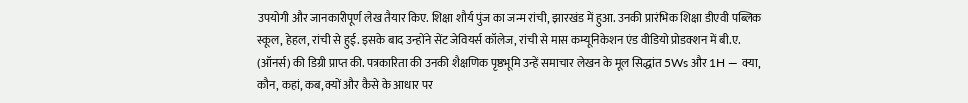उपयोगी और जानकारीपूर्ण लेख तैयार किए. शिक्षा शौर्य पुंज का जन्म रांची, झारखंड में हुआ. उनकी प्रारंभिक शिक्षा डीएवी पब्लिक स्कूल, हेहल, रांची से हुई. इसके बाद उन्होंने सेंट जेवियर्स कॉलेज, रांची से मास कम्यूनिकेशन एंड वीडियो प्रोडक्शन में बी.ए. (ऑनर्स) की डिग्री प्राप्त की. पत्रकारिता की उनकी शैक्षणिक पृष्ठभूमि उन्हें समाचार लेखन के मूल सिद्धांत 5Ws और 1H — क्या, कौन, कहां, कब, क्यों और कैसे के आधार पर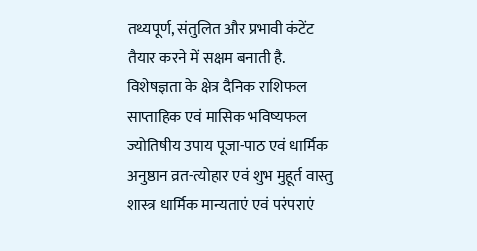तथ्यपूर्ण, संतुलित और प्रभावी कंटेंट तैयार करने में सक्षम बनाती है. विशेषज्ञता के क्षेत्र दैनिक राशिफल साप्ताहिक एवं मासिक भविष्यफल ज्योतिषीय उपाय पूजा-पाठ एवं धार्मिक अनुष्ठान व्रत-त्योहार एवं शुभ मुहूर्त वास्तु शास्त्र धार्मिक मान्यताएं एवं परंपराएं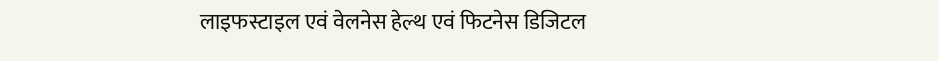लाइफस्टाइल एवं वेलनेस हेल्थ एवं फिटनेस डिजिटल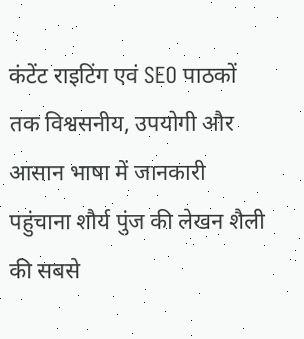कंटेंट राइटिंग एवं SEO पाठकों तक विश्वसनीय, उपयोगी और आसान भाषा में जानकारी पहुंचाना शौर्य पुंज की लेखन शैली की सबसे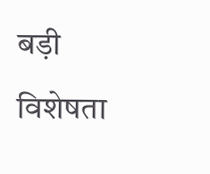बड़ी विशेषता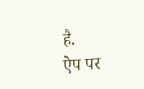है.
ऐप पर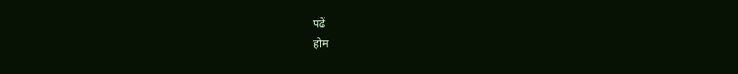पढें
होम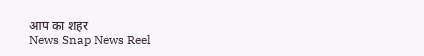आप का शहर
News Snap News Reel